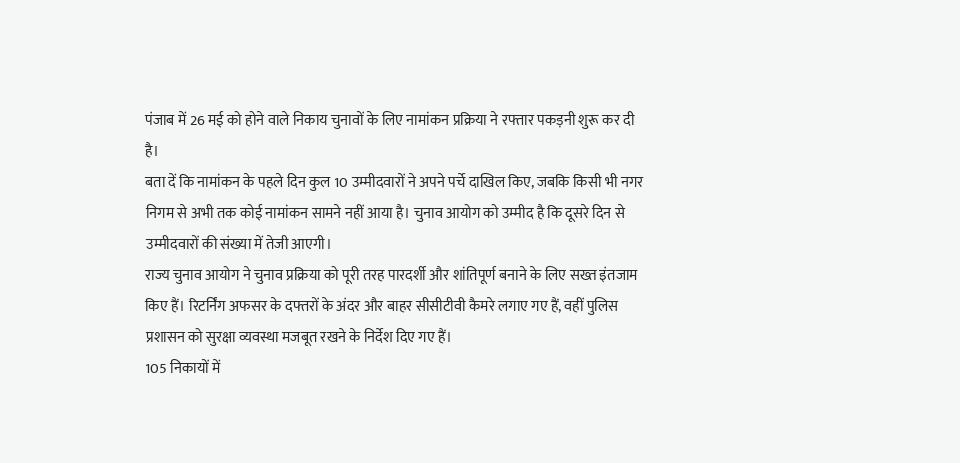पंजाब में 26 मई को होने वाले निकाय चुनावों के लिए नामांकन प्रक्रिया ने रफ्तार पकड़नी शुरू कर दी है।
बता दें कि नामांकन के पहले दिन कुल 10 उम्मीदवारों ने अपने पर्चे दाखिल किए, जबकि किसी भी नगर निगम से अभी तक कोई नामांकन सामने नहीं आया है। चुनाव आयोग को उम्मीद है कि दूसरे दिन से उम्मीदवारों की संख्या में तेजी आएगी।
राज्य चुनाव आयोग ने चुनाव प्रक्रिया को पूरी तरह पारदर्शी और शांतिपूर्ण बनाने के लिए सख्त इंतजाम किए हैं। रिटर्निंग अफसर के दफ्तरों के अंदर और बाहर सीसीटीवी कैमरे लगाए गए हैं, वहीं पुलिस प्रशासन को सुरक्षा व्यवस्था मजबूत रखने के निर्देश दिए गए हैं।
105 निकायों में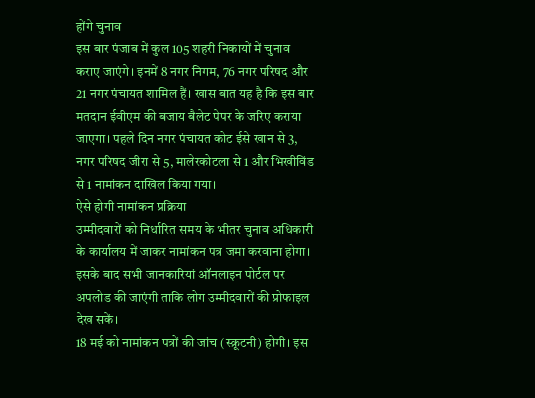होंगे चुनाव
इस बार पंजाब में कुल 105 शहरी निकायों में चुनाव कराए जाएंगे। इनमें 8 नगर निगम, 76 नगर परिषद और 21 नगर पंचायत शामिल हैं। खास बात यह है कि इस बार मतदान ईवीएम की बजाय बैलेट पेपर के जरिए कराया जाएगा। पहले दिन नगर पंचायत कोट ईसे खान से 3, नगर परिषद जीरा से 5, मालेरकोटला से 1 और भिखीविंड से 1 नामांकन दाखिल किया गया।
ऐसे होगी नामांकन प्रक्रिया
उम्मीदवारों को निर्धारित समय के भीतर चुनाव अधिकारी के कार्यालय में जाकर नामांकन पत्र जमा करवाना होगा। इसके बाद सभी जानकारियां ऑनलाइन पोर्टल पर अपलोड की जाएंगी ताकि लोग उम्मीदवारों की प्रोफाइल देख सकें।
18 मई को नामांकन पत्रों की जांच (स्क्रूटनी) होगी। इस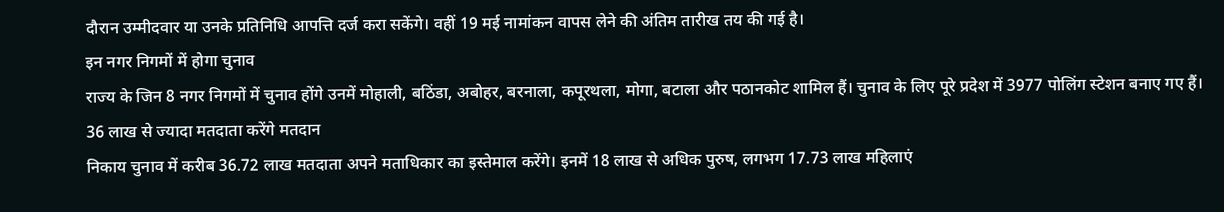दौरान उम्मीदवार या उनके प्रतिनिधि आपत्ति दर्ज करा सकेंगे। वहीं 19 मई नामांकन वापस लेने की अंतिम तारीख तय की गई है।
इन नगर निगमों में होगा चुनाव
राज्य के जिन 8 नगर निगमों में चुनाव होंगे उनमें मोहाली, बठिंडा, अबोहर, बरनाला, कपूरथला, मोगा, बटाला और पठानकोट शामिल हैं। चुनाव के लिए पूरे प्रदेश में 3977 पोलिंग स्टेशन बनाए गए हैं।
36 लाख से ज्यादा मतदाता करेंगे मतदान
निकाय चुनाव में करीब 36.72 लाख मतदाता अपने मताधिकार का इस्तेमाल करेंगे। इनमें 18 लाख से अधिक पुरुष, लगभग 17.73 लाख महिलाएं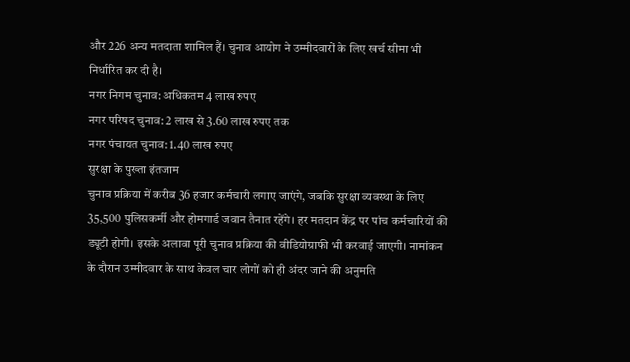और 226 अन्य मतदाता शामिल हैं। चुनाव आयोग ने उम्मीदवारों के लिए खर्च सीमा भी निर्धारित कर दी है।
नगर निगम चुनाव: अधिकतम 4 लाख रुपए
नगर परिषद चुनाव: 2 लाख से 3.60 लाख रुपए तक
नगर पंचायत चुनाव: 1.40 लाख रुपए
सुरक्षा के पुख्ता इंतजाम
चुनाव प्रक्रिया में करीब 36 हजार कर्मचारी लगाए जाएंगे, जबकि सुरक्षा व्यवस्था के लिए 35,500 पुलिसकर्मी और होमगार्ड जवान तैनात रहेंगे। हर मतदान केंद्र पर पांच कर्मचारियों की ड्यूटी होगी। इसके अलावा पूरी चुनाव प्रक्रिया की वीडियोग्राफी भी करवाई जाएगी। नामांकन के दौरान उम्मीदवार के साथ केवल चार लोगों को ही अंदर जाने की अनुमति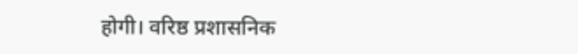होगी। वरिष्ठ प्रशासनिक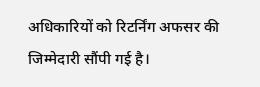अधिकारियों को रिटर्निंग अफसर की जिम्मेदारी सौंपी गई है।